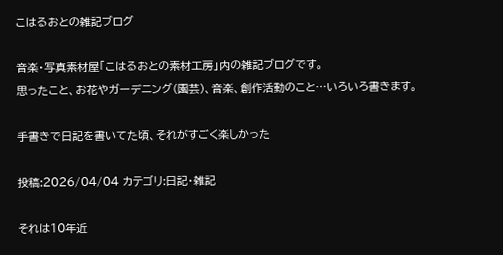こはるおとの雑記ブログ

音楽・写真素材屋「こはるおとの素材工房」内の雑記ブログです。
思ったこと、お花やガーデニング(園芸)、音楽、創作活動のこと…いろいろ書きます。

手書きで日記を書いてた頃、それがすごく楽しかった

投稿:2026/04/04 カテゴリ:日記・雑記

それは10年近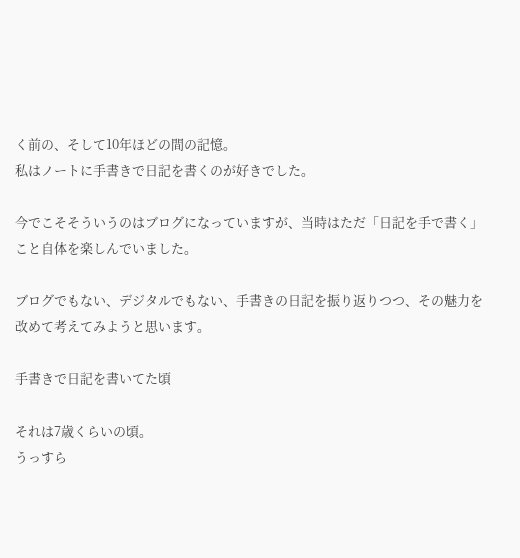く前の、そして10年ほどの間の記憶。
私はノートに手書きで日記を書くのが好きでした。

今でこそそういうのはブログになっていますが、当時はただ「日記を手で書く」こと自体を楽しんでいました。

ブログでもない、デジタルでもない、手書きの日記を振り返りつつ、その魅力を改めて考えてみようと思います。

手書きで日記を書いてた頃

それは7歳くらいの頃。
うっすら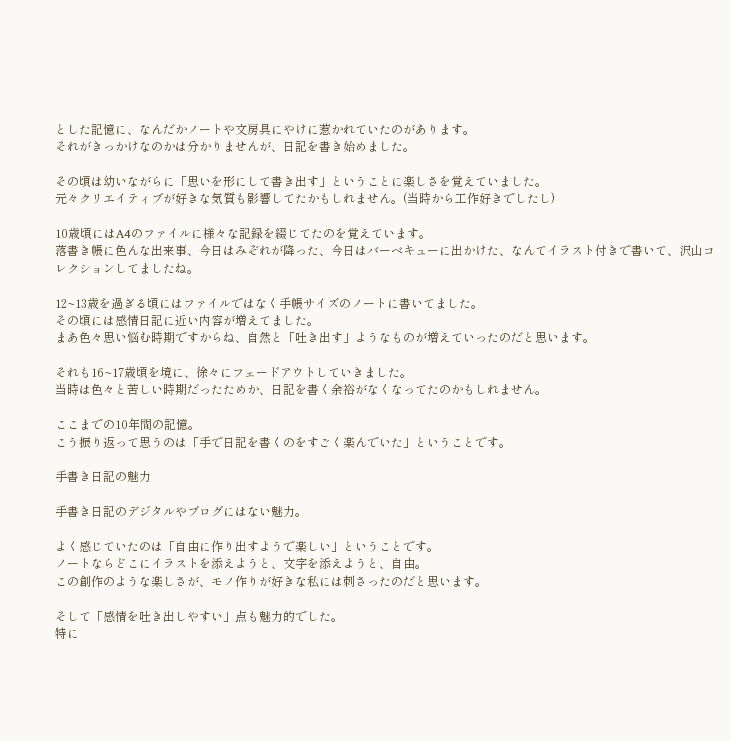とした記憶に、なんだかノートや文房具にやけに惹かれていたのがあります。
それがきっかけなのかは分かりませんが、日記を書き始めました。

その頃は幼いながらに「思いを形にして書き出す」ということに楽しさを覚えていました。
元々クリエイティブが好きな気質も影響してたかもしれません。(当時から工作好きでしたし)

10歳頃にはA4のファイルに様々な記録を綴じてたのを覚えています。
落書き帳に色んな出来事、今日はみぞれが降った、今日はバーベキューに出かけた、なんてイラスト付きで書いて、沢山コレクションしてましたね。

12~13歳を過ぎる頃にはファイルではなく手帳サイズのノートに書いてました。
その頃には感情日記に近い内容が増えてました。
まあ色々思い悩む時期ですからね、自然と「吐き出す」ようなものが増えていったのだと思います。

それも16~17歳頃を境に、徐々にフェードアウトしていきました。
当時は色々と苦しい時期だったためか、日記を書く余裕がなくなってたのかもしれません。

ここまでの10年間の記憶。
こう振り返って思うのは「手で日記を書くのをすごく楽んでいた」ということです。

手書き日記の魅力

手書き日記のデジタルやブログにはない魅力。

よく感じていたのは「自由に作り出すようで楽しい」ということです。
ノートならどこにイラストを添えようと、文字を添えようと、自由。
この創作のような楽しさが、モノ作りが好きな私には刺さったのだと思います。

そして「感情を吐き出しやすい」点も魅力的でした。
特に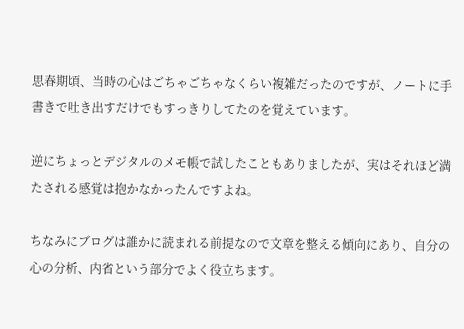思春期頃、当時の心はごちゃごちゃなくらい複雑だったのですが、ノートに手書きで吐き出すだけでもすっきりしてたのを覚えています。

逆にちょっとデジタルのメモ帳で試したこともありましたが、実はそれほど満たされる感覚は抱かなかったんですよね。

ちなみにブログは誰かに読まれる前提なので文章を整える傾向にあり、自分の心の分析、内省という部分でよく役立ちます。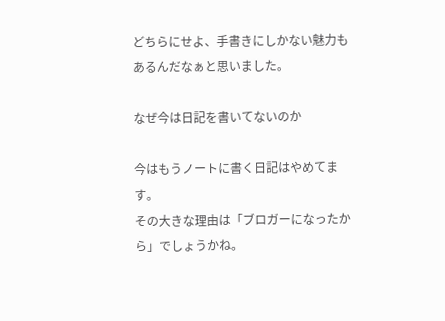どちらにせよ、手書きにしかない魅力もあるんだなぁと思いました。

なぜ今は日記を書いてないのか

今はもうノートに書く日記はやめてます。
その大きな理由は「ブロガーになったから」でしょうかね。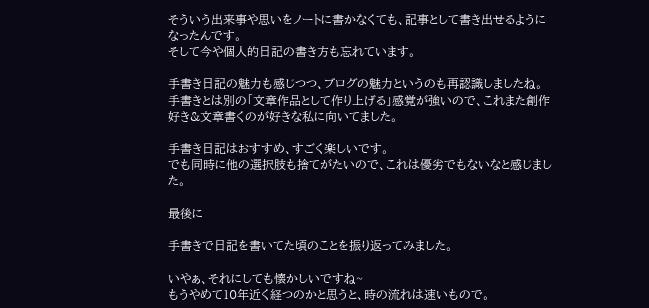そういう出来事や思いをノートに書かなくても、記事として書き出せるようになったんです。
そして今や個人的日記の書き方も忘れています。

手書き日記の魅力も感じつつ、ブログの魅力というのも再認識しましたね。
手書きとは別の「文章作品として作り上げる」感覚が強いので、これまた創作好き&文章書くのが好きな私に向いてました。

手書き日記はおすすめ、すごく楽しいです。
でも同時に他の選択肢も捨てがたいので、これは優劣でもないなと感じました。

最後に

手書きで日記を書いてた頃のことを振り返ってみました。

いやぁ、それにしても懐かしいですね~
もうやめて10年近く経つのかと思うと、時の流れは速いもので。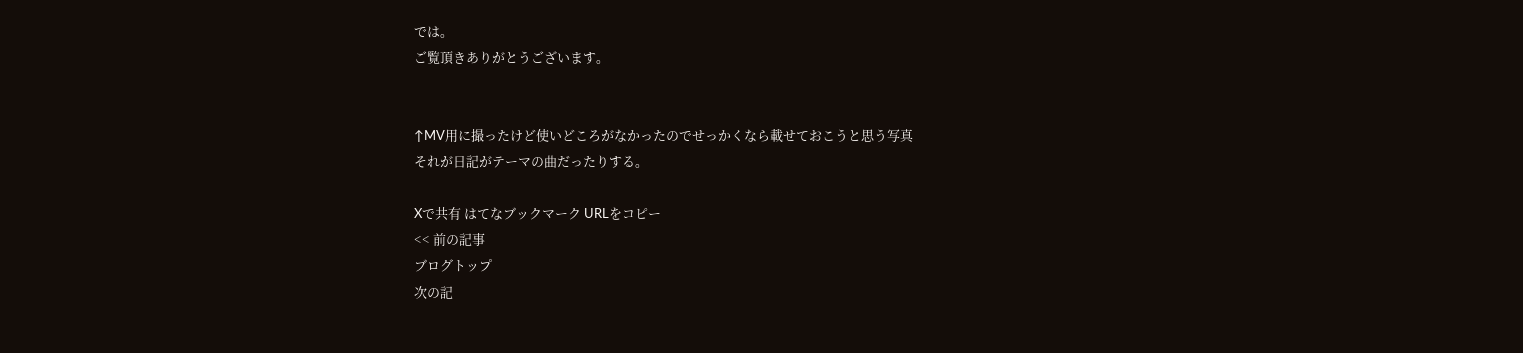では。
ご覧頂きありがとうございます。


↑MV用に撮ったけど使いどころがなかったのでせっかくなら載せておこうと思う写真
それが日記がテーマの曲だったりする。

Xで共有 はてなブックマーク URLをコピー
<< 前の記事
ブログトップ
次の記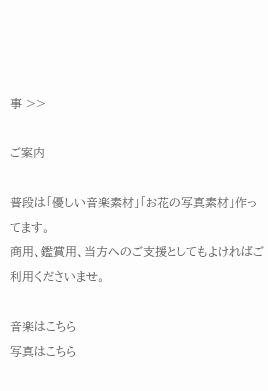事 >>

ご案内

普段は「優しい音楽素材」「お花の写真素材」作ってます。
商用、鑑賞用、当方へのご支援としてもよければご利用くださいませ。

音楽はこちら
写真はこちら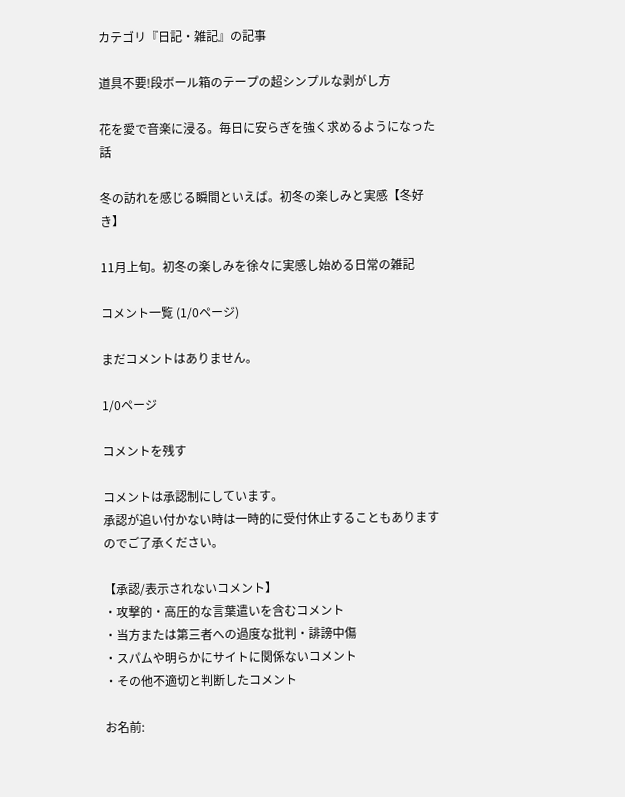カテゴリ『日記・雑記』の記事

道具不要!段ボール箱のテープの超シンプルな剥がし方

花を愛で音楽に浸る。毎日に安らぎを強く求めるようになった話

冬の訪れを感じる瞬間といえば。初冬の楽しみと実感【冬好き】

11月上旬。初冬の楽しみを徐々に実感し始める日常の雑記

コメント一覧 (1/0ページ)

まだコメントはありません。

1/0ページ

コメントを残す

コメントは承認制にしています。
承認が追い付かない時は一時的に受付休止することもありますのでご了承ください。

【承認/表示されないコメント】
・攻撃的・高圧的な言葉遣いを含むコメント
・当方または第三者への過度な批判・誹謗中傷
・スパムや明らかにサイトに関係ないコメント
・その他不適切と判断したコメント

お名前: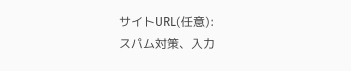サイトURL(任意):
スパム対策、入力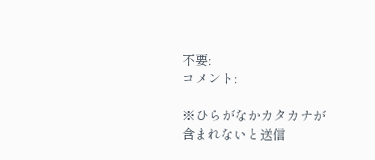不要:
コメント:

※ひらがなかカタカナが含まれないと送信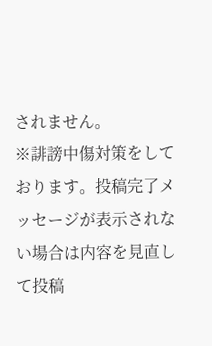されません。
※誹謗中傷対策をしております。投稿完了メッセージが表示されない場合は内容を見直して投稿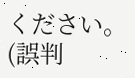ください。(誤判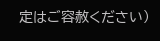定はご容赦ください)